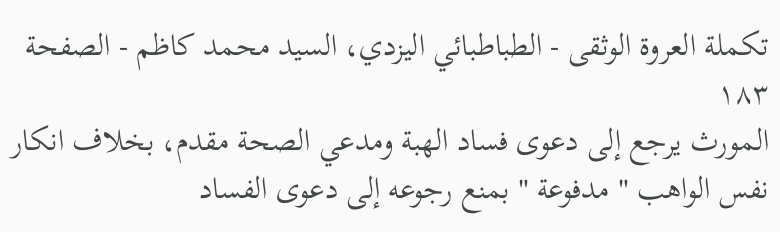تكملة العروة الوثقى - الطباطبائي اليزدي، السيد محمد كاظم - الصفحة ١٨٣
المورث يرجع إلى دعوى فساد الهبة ومدعي الصحة مقدم، بخلاف انكار نفس الواهب " مدفوعة " بمنع رجوعه إلى دعوى الفساد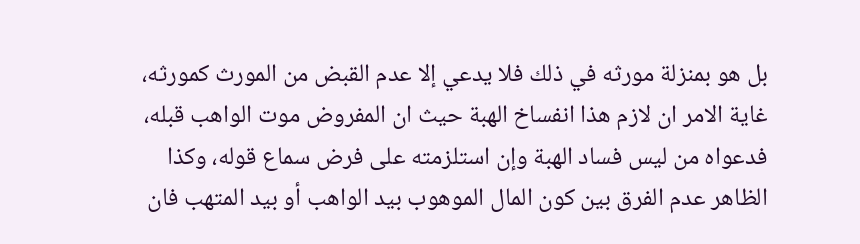بل هو بمنزلة مورثه في ذلك فلا يدعي إلا عدم القبض من المورث كمورثه، غاية الامر ان لازم هذا انفساخ الهبة حيث ان المفروض موت الواهب قبله، فدعواه من ليس فساد الهبة وإن استلزمته على فرض سماع قوله، وكذا الظاهر عدم الفرق بين كون المال الموهوب بيد الواهب أو بيد المتهب فان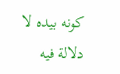كونه بيده لا دلالة فيه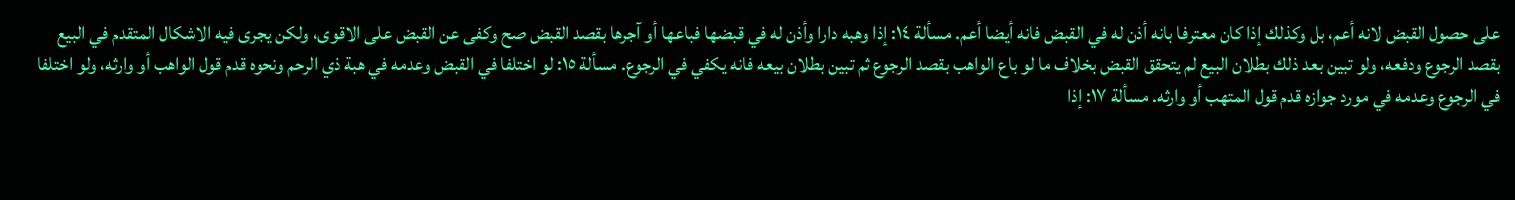على حصول القبض لانه أعم، بل وكذلك إذا كان معترفا بانه أذن له في القبض فانه أيضا أعم. مسألة ١٤: إذا وهبه دارا وأذن له في قبضها فباعها أو آجرها بقصد القبض صح وكفى عن القبض على الاقوى، ولكن يجرى فيه الاشكال المتقدم في البيع بقصد الرجوع ودفعه، ولو تبين بعد ذلك بطلان البيع لم يتحقق القبض بخلاف ما لو باع الواهب بقصد الرجوع ثم تبين بطلان بيعه فانه يكفي في الرجوع. مسألة ١٥: لو اختلفا في القبض وعدمه في هبة ذي الرحم ونحوه قدم قول الواهب أو وارثه، ولو اختلفا في الرجوع وعدمه في مورد جوازه قدم قول المتهب أو وارثه. مسألة ١٧: إذا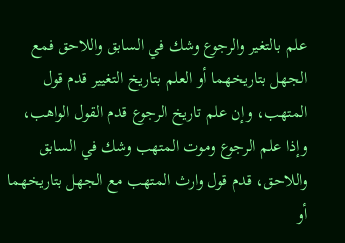علم بالتغير والرجوع وشك في السابق واللاحق فمع الجهل بتاريخهما أو العلم بتاريخ التغيير قدم قول المتهب، وإن علم تاريخ الرجوع قدم القول الواهب، وإذا علم الرجوع وموت المتهب وشك في السابق واللاحق، قدم قول وارث المتهب مع الجهل بتاريخهما أو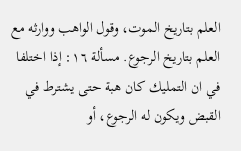العلم بتاريخ الموت، وقول الواهب ووارثه مع العلم بتاريخ الرجوع. مسألة ١٦: إذا اختلفا في ان التمليك كان هبة حتى يشترط في القبض ويكون له الرجوع، أو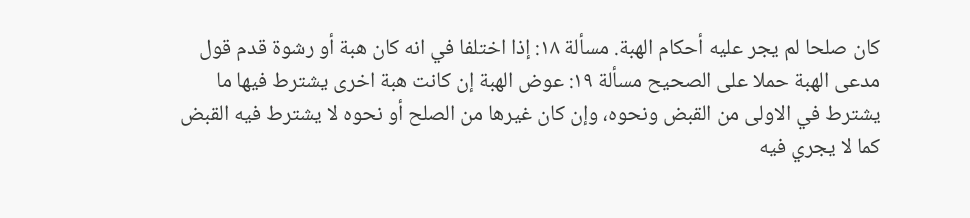كان صلحا لم يجر عليه أحكام الهبة. مسألة ١٨: إذا اختلفا في انه كان هبة أو رشوة قدم قول مدعى الهبة حملا على الصحيح مسألة ١٩: عوض الهبة إن كانت هبة اخرى يشترط فيها ما يشترط في الاولى من القبض ونحوه، وإن كان غيرها من الصلح أو نحوه لا يشترط فيه القبض كما لا يجري فيه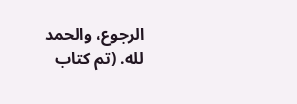الرجوع، والحمد لله. (تم كتاب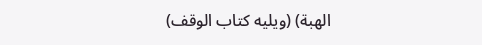الهبة) (ويليه كتاب الوقف)